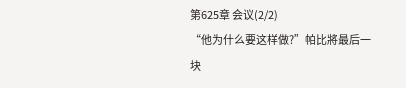第625章 会议(2/2)
“他为什么要这样做?”帕比將最后一块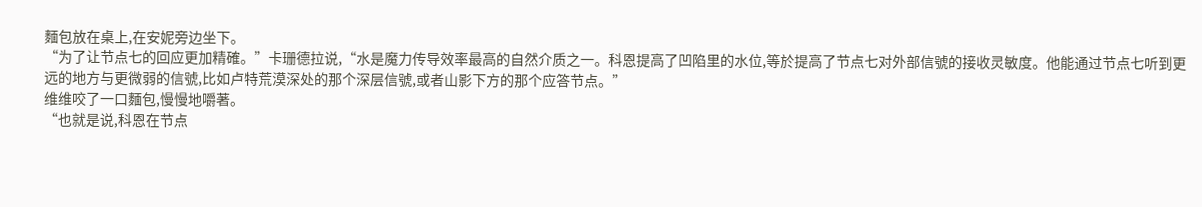麵包放在桌上,在安妮旁边坐下。
“为了让节点七的回应更加精確。”卡珊德拉说,“水是魔力传导效率最高的自然介质之一。科恩提高了凹陷里的水位,等於提高了节点七对外部信號的接收灵敏度。他能通过节点七听到更远的地方与更微弱的信號,比如卢特荒漠深处的那个深层信號,或者山影下方的那个应答节点。”
维维咬了一口麵包,慢慢地嚼著。
“也就是说,科恩在节点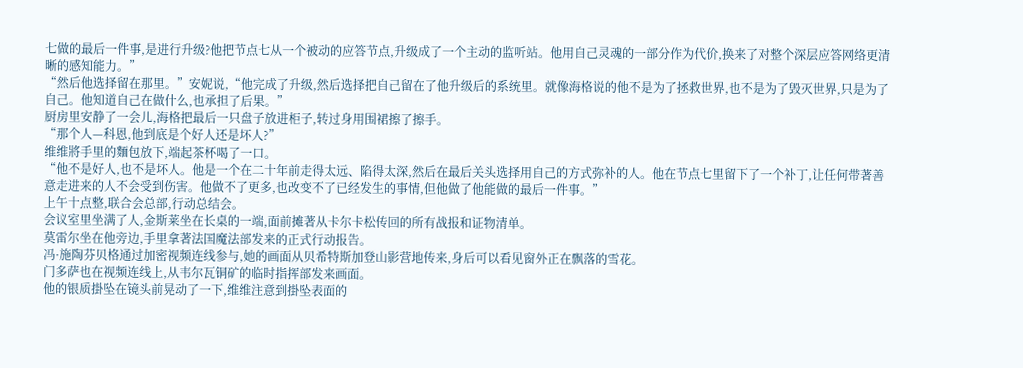七做的最后一件事,是进行升级?他把节点七从一个被动的应答节点,升级成了一个主动的监听站。他用自己灵魂的一部分作为代价,换来了对整个深层应答网络更清晰的感知能力。”
“然后他选择留在那里。”安妮说,“他完成了升级,然后选择把自己留在了他升级后的系统里。就像海格说的他不是为了拯救世界,也不是为了毁灭世界,只是为了自己。他知道自己在做什么,也承担了后果。”
厨房里安静了一会儿,海格把最后一只盘子放进柜子,转过身用围裙擦了擦手。
“那个人—科恩,他到底是个好人还是坏人?”
维维將手里的麵包放下,端起茶杯喝了一口。
“他不是好人,也不是坏人。他是一个在二十年前走得太远、陷得太深,然后在最后关头选择用自己的方式弥补的人。他在节点七里留下了一个补丁,让任何带著善意走进来的人不会受到伤害。他做不了更多,也改变不了已经发生的事情,但他做了他能做的最后一件事。”
上午十点整,联合会总部,行动总结会。
会议室里坐满了人,金斯莱坐在长桌的一端,面前摊著从卡尔卡松传回的所有战报和证物清单。
莫雷尔坐在他旁边,手里拿著法国魔法部发来的正式行动报告。
冯·施陶芬贝格通过加密视频连线参与,她的画面从贝希特斯加登山影营地传来,身后可以看见窗外正在飘落的雪花。
门多萨也在视频连线上,从韦尔瓦铜矿的临时指挥部发来画面。
他的银质掛坠在镜头前晃动了一下,维维注意到掛坠表面的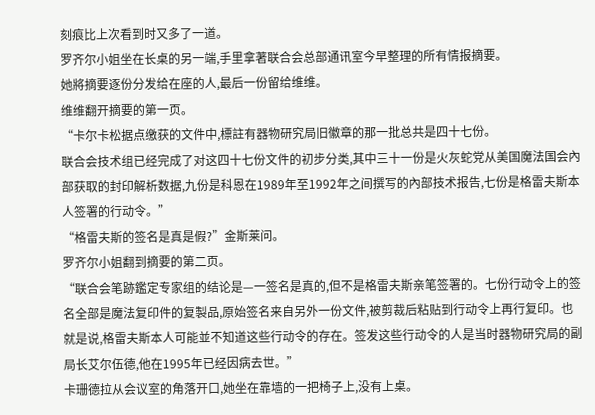刻痕比上次看到时又多了一道。
罗齐尔小姐坐在长桌的另一端,手里拿著联合会总部通讯室今早整理的所有情报摘要。
她將摘要逐份分发给在座的人,最后一份留给维维。
维维翻开摘要的第一页。
“卡尔卡松据点缴获的文件中,標註有器物研究局旧徽章的那一批总共是四十七份。
联合会技术组已经完成了对这四十七份文件的初步分类,其中三十一份是火灰蛇党从美国魔法国会內部获取的封印解析数据,九份是科恩在1989年至1992年之间撰写的內部技术报告,七份是格雷夫斯本人签署的行动令。”
“格雷夫斯的签名是真是假?”金斯莱问。
罗齐尔小姐翻到摘要的第二页。
“联合会笔跡鑑定专家组的结论是—一签名是真的,但不是格雷夫斯亲笔签署的。七份行动令上的签名全部是魔法复印件的复製品,原始签名来自另外一份文件,被剪裁后粘贴到行动令上再行复印。也就是说,格雷夫斯本人可能並不知道这些行动令的存在。签发这些行动令的人是当时器物研究局的副局长艾尔伍德,他在1995年已经因病去世。”
卡珊德拉从会议室的角落开口,她坐在靠墙的一把椅子上,没有上桌。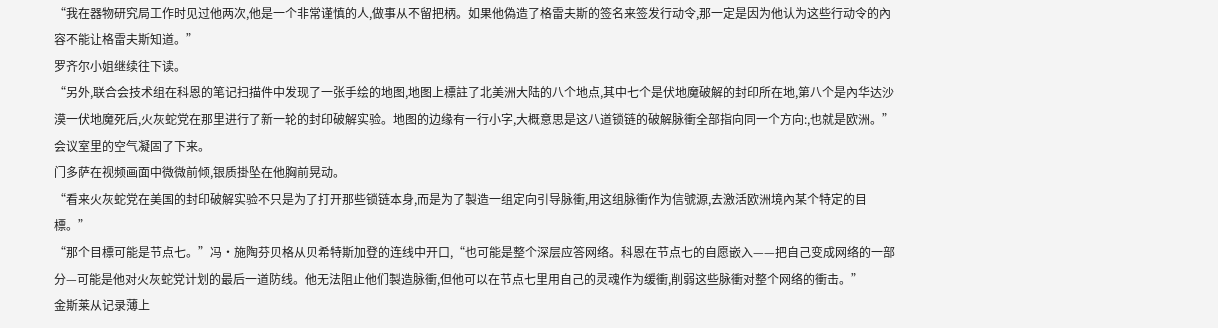“我在器物研究局工作时见过他两次,他是一个非常谨慎的人,做事从不留把柄。如果他偽造了格雷夫斯的签名来签发行动令,那一定是因为他认为这些行动令的內容不能让格雷夫斯知道。”
罗齐尔小姐继续往下读。
“另外,联合会技术组在科恩的笔记扫描件中发现了一张手绘的地图,地图上標註了北美洲大陆的八个地点,其中七个是伏地魔破解的封印所在地,第八个是內华达沙漠一伏地魔死后,火灰蛇党在那里进行了新一轮的封印破解实验。地图的边缘有一行小字,大概意思是这八道锁链的破解脉衝全部指向同一个方向:,也就是欧洲。”
会议室里的空气凝固了下来。
门多萨在视频画面中微微前倾,银质掛坠在他胸前晃动。
“看来火灰蛇党在美国的封印破解实验不只是为了打开那些锁链本身,而是为了製造一组定向引导脉衝,用这组脉衝作为信號源,去激活欧洲境內某个特定的目標。”
“那个目標可能是节点七。”冯·施陶芬贝格从贝希特斯加登的连线中开口,“也可能是整个深层应答网络。科恩在节点七的自愿嵌入——把自己变成网络的一部分—可能是他对火灰蛇党计划的最后一道防线。他无法阻止他们製造脉衝,但他可以在节点七里用自己的灵魂作为缓衝,削弱这些脉衝对整个网络的衝击。”
金斯莱从记录薄上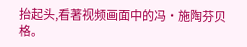抬起头,看著视频画面中的冯·施陶芬贝格。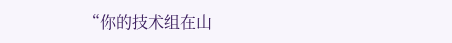“你的技术组在山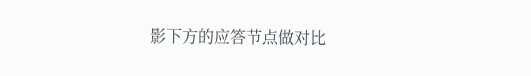影下方的应答节点做对比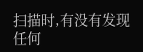扫描时,有没有发现任何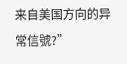来自美国方向的异常信號?”